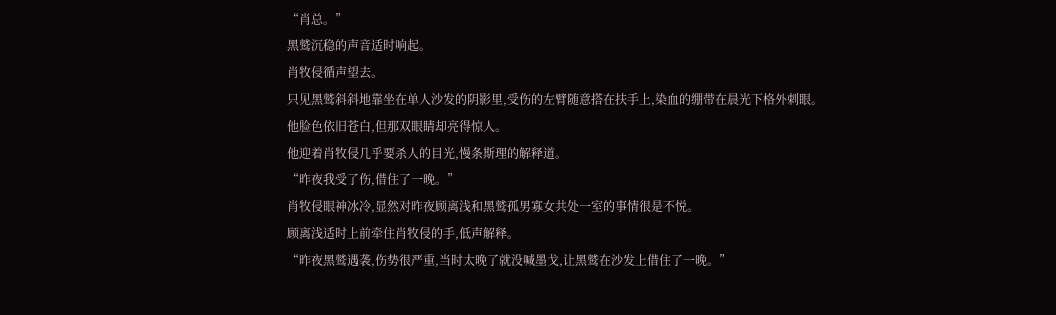“肖总。”
黑鹫沉稳的声音适时响起。
肖牧侵循声望去。
只见黑鹫斜斜地靠坐在单人沙发的阴影里,受伤的左臂随意搭在扶手上,染血的绷带在晨光下格外刺眼。
他脸色依旧苍白,但那双眼睛却亮得惊人。
他迎着肖牧侵几乎要杀人的目光,慢条斯理的解释道。
“昨夜我受了伤,借住了一晚。”
肖牧侵眼神冰冷,显然对昨夜顾离浅和黑鹫孤男寡女共处一室的事情很是不悦。
顾离浅适时上前牵住肖牧侵的手,低声解释。
“昨夜黑鹫遇袭,伤势很严重,当时太晚了就没喊墨戈,让黑鹫在沙发上借住了一晚。”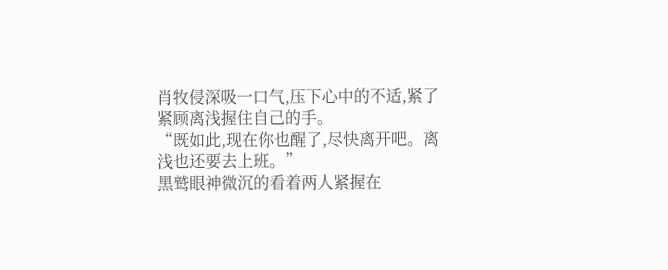肖牧侵深吸一口气,压下心中的不适,紧了紧顾离浅握住自己的手。
“既如此,现在你也醒了,尽快离开吧。离浅也还要去上班。”
黑鹫眼神微沉的看着两人紧握在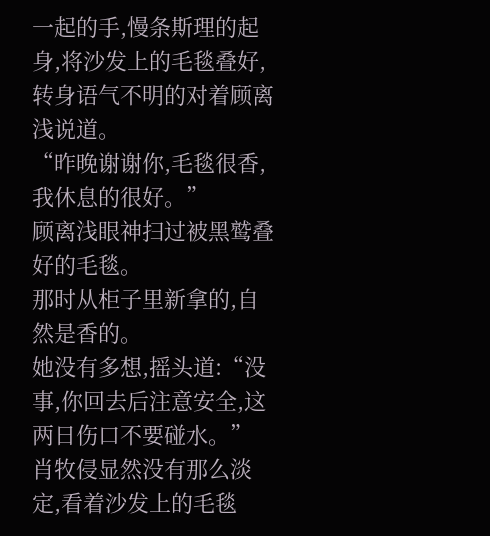一起的手,慢条斯理的起身,将沙发上的毛毯叠好,转身语气不明的对着顾离浅说道。
“昨晚谢谢你,毛毯很香,我休息的很好。”
顾离浅眼神扫过被黑鹫叠好的毛毯。
那时从柜子里新拿的,自然是香的。
她没有多想,摇头道:“没事,你回去后注意安全,这两日伤口不要碰水。”
肖牧侵显然没有那么淡定,看着沙发上的毛毯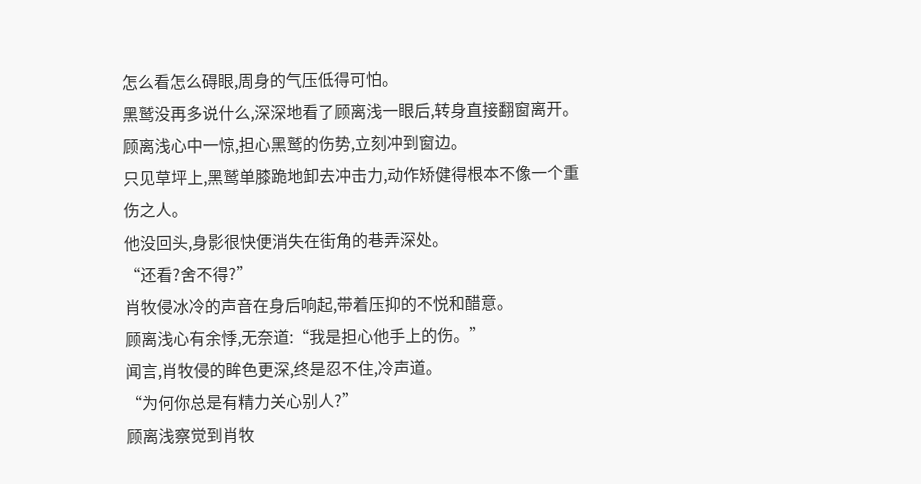怎么看怎么碍眼,周身的气压低得可怕。
黑鹫没再多说什么,深深地看了顾离浅一眼后,转身直接翻窗离开。
顾离浅心中一惊,担心黑鹫的伤势,立刻冲到窗边。
只见草坪上,黑鹫单膝跪地卸去冲击力,动作矫健得根本不像一个重伤之人。
他没回头,身影很快便消失在街角的巷弄深处。
“还看?舍不得?”
肖牧侵冰冷的声音在身后响起,带着压抑的不悦和醋意。
顾离浅心有余悸,无奈道:“我是担心他手上的伤。”
闻言,肖牧侵的眸色更深,终是忍不住,冷声道。
“为何你总是有精力关心别人?”
顾离浅察觉到肖牧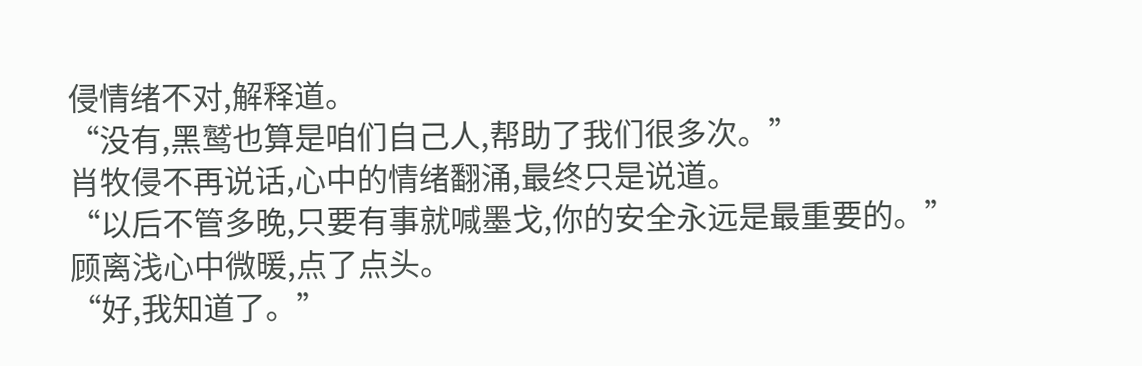侵情绪不对,解释道。
“没有,黑鹫也算是咱们自己人,帮助了我们很多次。”
肖牧侵不再说话,心中的情绪翻涌,最终只是说道。
“以后不管多晚,只要有事就喊墨戈,你的安全永远是最重要的。”
顾离浅心中微暖,点了点头。
“好,我知道了。”